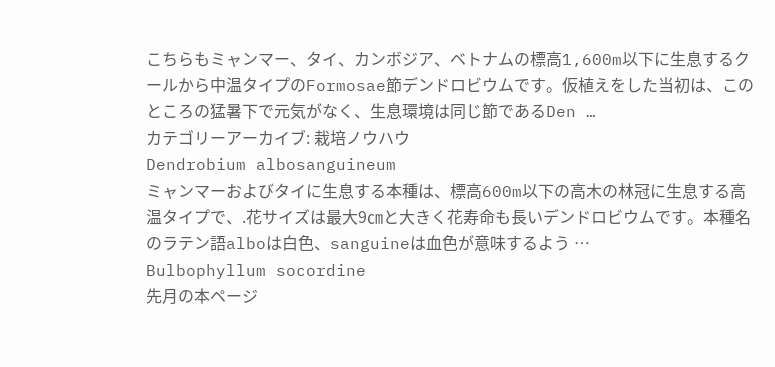こちらもミャンマー、タイ、カンボジア、ベトナムの標高1,600m以下に生息するクールから中温タイプのFormosae節デンドロビウムです。仮植えをした当初は、このところの猛暑下で元気がなく、生息環境は同じ節であるDen …
カテゴリーアーカイブ: 栽培ノウハウ
Dendrobium albosanguineum
ミャンマーおよびタイに生息する本種は、標高600m以下の高木の林冠に生息する高温タイプで、.花サイズは最大9㎝と大きく花寿命も長いデンドロビウムです。本種名のラテン語alboは白色、sanguineは血色が意味するよう …
Bulbophyllum socordine
先月の本ページ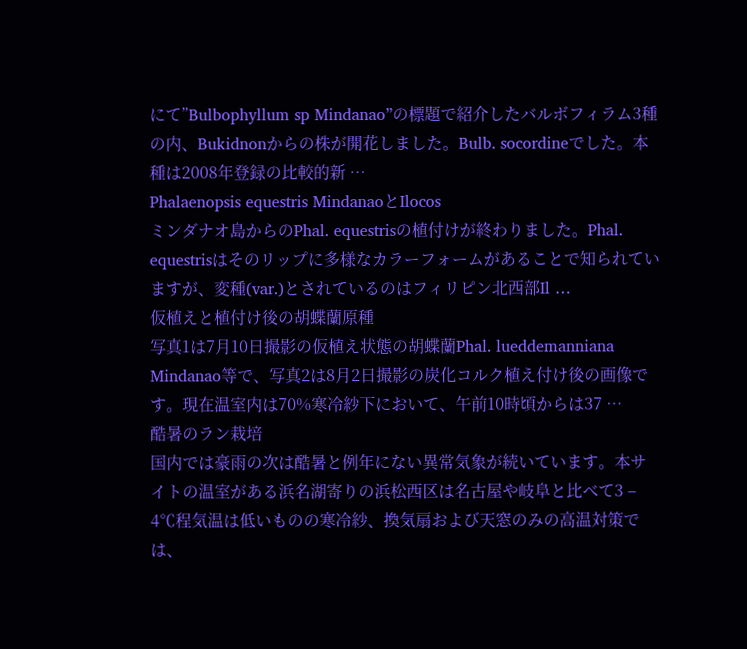にて”Bulbophyllum sp Mindanao”の標題で紹介したバルボフィラム3種の内、Bukidnonからの株が開花しました。Bulb. socordineでした。本種は2008年登録の比較的新 …
Phalaenopsis equestris MindanaoとIlocos
ミンダナオ島からのPhal. equestrisの植付けが終わりました。Phal. equestrisはそのリップに多様なカラーフォームがあることで知られていますが、変種(var.)とされているのはフィリピン北西部Il …
仮植えと植付け後の胡蝶蘭原種
写真1は7月10日撮影の仮植え状態の胡蝶蘭Phal. lueddemanniana Mindanao等で、写真2は8月2日撮影の炭化コルク植え付け後の画像です。現在温室内は70%寒冷紗下において、午前10時頃からは37 …
酷暑のラン栽培
国内では豪雨の次は酷暑と例年にない異常気象が続いています。本サイトの温室がある浜名湖寄りの浜松西区は名古屋や岐阜と比べて3 – 4℃程気温は低いものの寒冷紗、換気扇および天窓のみの高温対策では、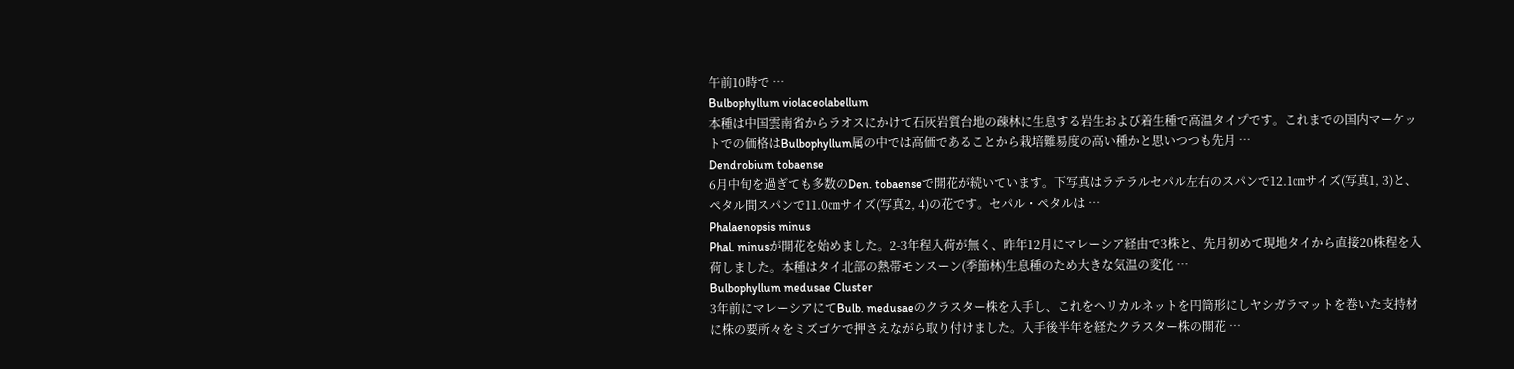午前10時で …
Bulbophyllum violaceolabellum
本種は中国雲南省からラオスにかけて石灰岩質台地の疎林に生息する岩生および着生種で高温タイプです。これまでの国内マーケットでの価格はBulbophyllum属の中では高価であることから栽培難易度の高い種かと思いつつも先月 …
Dendrobium tobaense
6月中旬を過ぎても多数のDen. tobaenseで開花が続いています。下写真はラテラルセパル左右のスパンで12.1㎝サイズ(写真1, 3)と、ペタル間スパンで11.0㎝サイズ(写真2, 4)の花です。セパル・ペタルは …
Phalaenopsis minus
Phal. minusが開花を始めました。2-3年程入荷が無く、昨年12月にマレーシア経由で3株と、先月初めて現地タイから直接20株程を入荷しました。本種はタイ北部の熱帯モンスーン(季節林)生息種のため大きな気温の変化 …
Bulbophyllum medusae Cluster
3年前にマレーシアにてBulb. medusaeのクラスター株を入手し、これをヘリカルネットを円筒形にしヤシガラマットを巻いた支持材に株の要所々をミズゴケで押さえながら取り付けました。入手後半年を経たクラスター株の開花 …